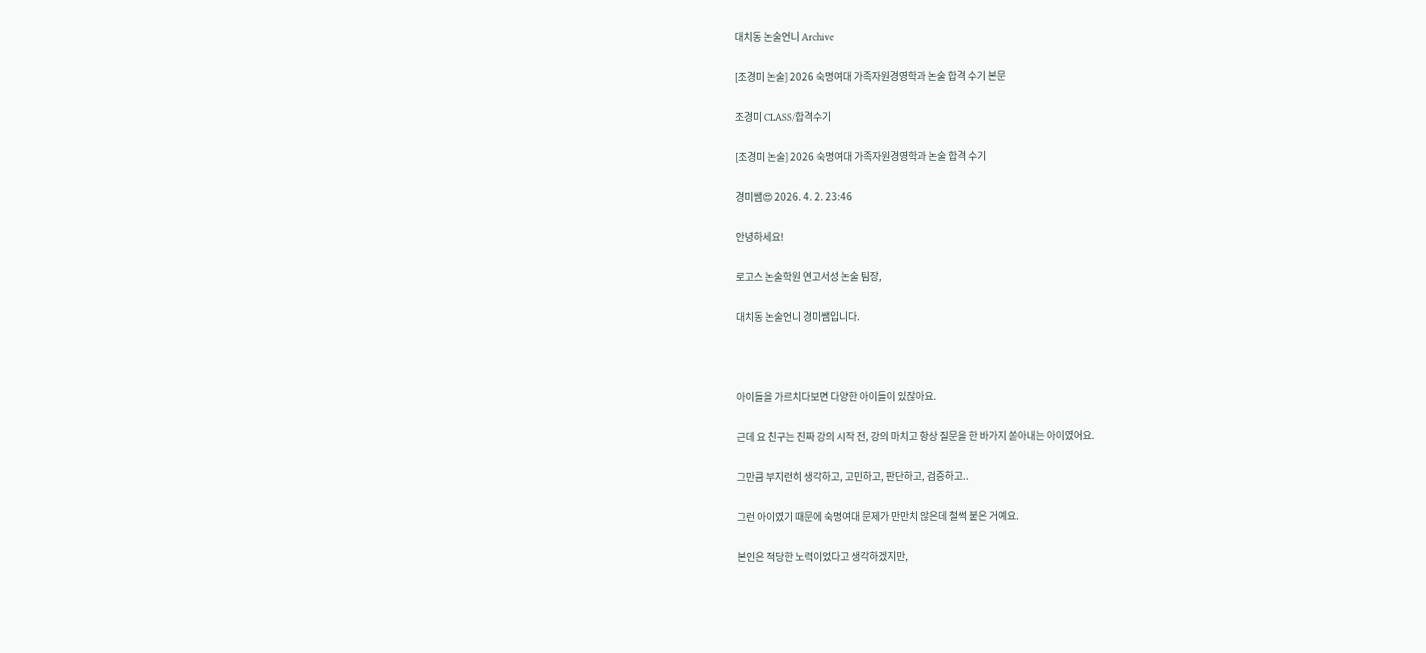대치동 논술언니 Archive

[조경미 논술] 2026 숙명여대 가족자원경영학과 논술 합격 수기 본문

조경미 CLASS/합격수기

[조경미 논술] 2026 숙명여대 가족자원경영학과 논술 합격 수기

경미쌤😍 2026. 4. 2. 23:46

안녕하세요!

로고스 논술학원 연고서성 논술 팀장,

대치동 논술언니 경미쌤입니다.



아이들을 가르치다보면 다양한 아이들이 있잖아요.

근데 요 친구는 진짜 강의 시작 전, 강의 마치고 항상 질문을 한 바가지 쏟아내는 아이였어요.

그만큼 부지런히 생각하고, 고민하고, 판단하고, 검증하고..

그런 아이였기 때문에 숙명여대 문제가 만만치 않은데 철썩 붙은 거예요.

본인은 적당한 노력이었다고 생각하겠지만,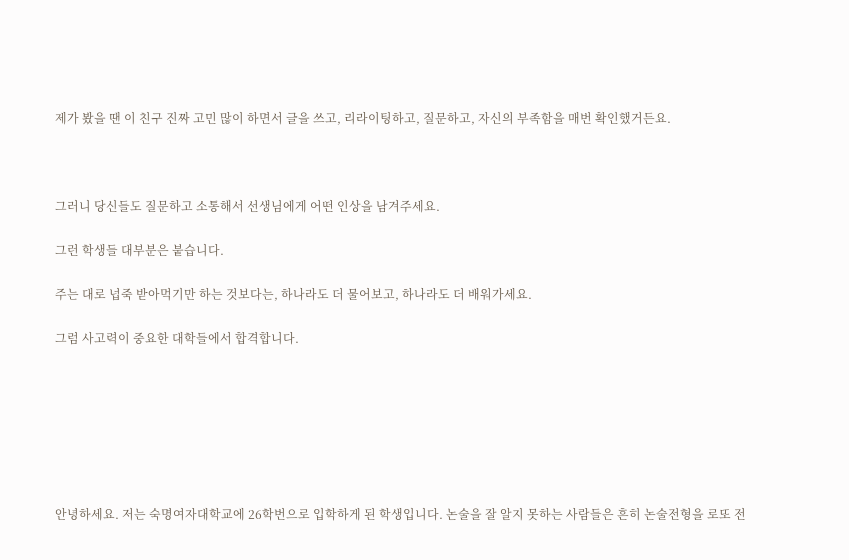제가 봤을 땐 이 친구 진짜 고민 많이 하면서 글을 쓰고, 리라이팅하고, 질문하고, 자신의 부족함을 매번 확인했거든요.



그러니 당신들도 질문하고 소통해서 선생님에게 어떤 인상을 남겨주세요.

그런 학생들 대부분은 붙습니다.

주는 대로 넙죽 받아먹기만 하는 것보다는, 하나라도 더 물어보고, 하나라도 더 배워가세요.

그럼 사고력이 중요한 대학들에서 합격합니다.







안녕하세요. 저는 숙명여자대학교에 26학번으로 입학하게 된 학생입니다. 논술을 잘 알지 못하는 사람들은 흔히 논술전형을 로또 전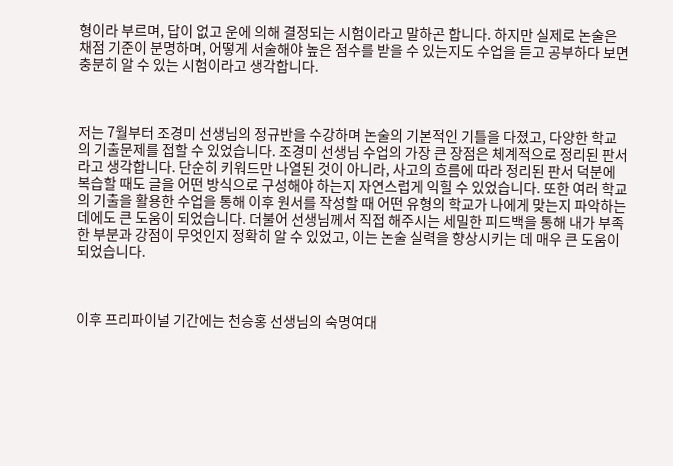형이라 부르며, 답이 없고 운에 의해 결정되는 시험이라고 말하곤 합니다. 하지만 실제로 논술은 채점 기준이 분명하며, 어떻게 서술해야 높은 점수를 받을 수 있는지도 수업을 듣고 공부하다 보면 충분히 알 수 있는 시험이라고 생각합니다.



저는 7월부터 조경미 선생님의 정규반을 수강하며 논술의 기본적인 기틀을 다졌고, 다양한 학교의 기출문제를 접할 수 있었습니다. 조경미 선생님 수업의 가장 큰 장점은 체계적으로 정리된 판서라고 생각합니다. 단순히 키워드만 나열된 것이 아니라, 사고의 흐름에 따라 정리된 판서 덕분에 복습할 때도 글을 어떤 방식으로 구성해야 하는지 자연스럽게 익힐 수 있었습니다. 또한 여러 학교의 기출을 활용한 수업을 통해 이후 원서를 작성할 때 어떤 유형의 학교가 나에게 맞는지 파악하는 데에도 큰 도움이 되었습니다. 더불어 선생님께서 직접 해주시는 세밀한 피드백을 통해 내가 부족한 부분과 강점이 무엇인지 정확히 알 수 있었고, 이는 논술 실력을 향상시키는 데 매우 큰 도움이 되었습니다.



이후 프리파이널 기간에는 천승홍 선생님의 숙명여대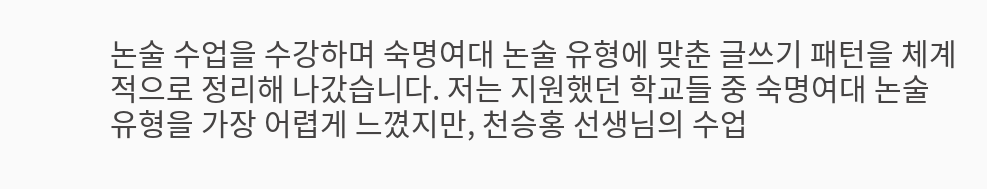논술 수업을 수강하며 숙명여대 논술 유형에 맞춘 글쓰기 패턴을 체계적으로 정리해 나갔습니다. 저는 지원했던 학교들 중 숙명여대 논술 유형을 가장 어렵게 느꼈지만, 천승홍 선생님의 수업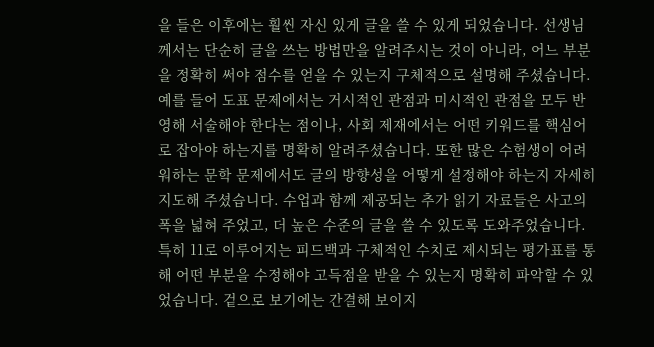을 들은 이후에는 훨씬 자신 있게 글을 쓸 수 있게 되었습니다. 선생님께서는 단순히 글을 쓰는 방법만을 알려주시는 것이 아니라, 어느 부분을 정확히 써야 점수를 얻을 수 있는지 구체적으로 설명해 주셨습니다. 예를 들어 도표 문제에서는 거시적인 관점과 미시적인 관점을 모두 반영해 서술해야 한다는 점이나, 사회 제재에서는 어떤 키워드를 핵심어로 잡아야 하는지를 명확히 알려주셨습니다. 또한 많은 수험생이 어려워하는 문학 문제에서도 글의 방향성을 어떻게 설정해야 하는지 자세히 지도해 주셨습니다. 수업과 함께 제공되는 추가 읽기 자료들은 사고의 폭을 넓혀 주었고, 더 높은 수준의 글을 쓸 수 있도록 도와주었습니다. 특히 11로 이루어지는 피드백과 구체적인 수치로 제시되는 평가표를 통해 어떤 부분을 수정해야 고득점을 받을 수 있는지 명확히 파악할 수 있었습니다. 겉으로 보기에는 간결해 보이지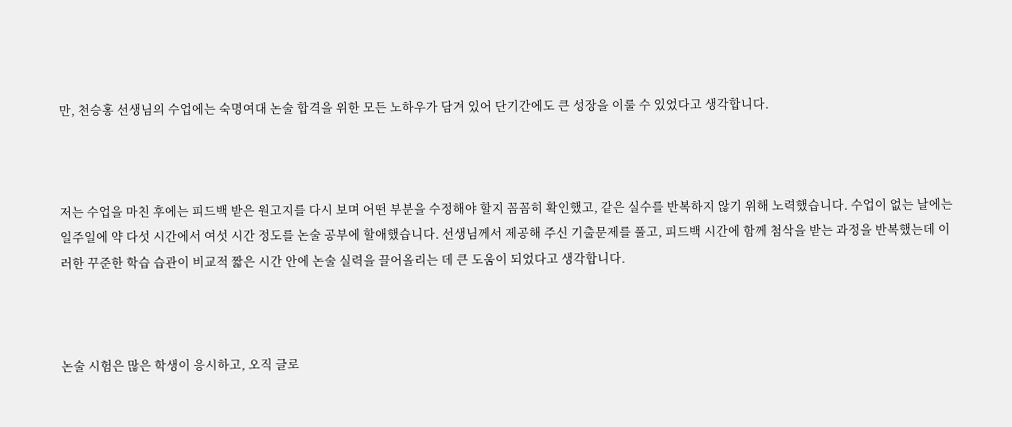만, 천승홍 선생님의 수업에는 숙명여대 논술 합격을 위한 모든 노하우가 담겨 있어 단기간에도 큰 성장을 이룰 수 있었다고 생각합니다.



저는 수업을 마친 후에는 피드백 받은 원고지를 다시 보며 어떤 부분을 수정해야 할지 꼼꼼히 확인했고, 같은 실수를 반복하지 않기 위해 노력했습니다. 수업이 없는 날에는 일주일에 약 다섯 시간에서 여섯 시간 정도를 논술 공부에 할애했습니다. 선생님께서 제공해 주신 기출문제를 풀고, 피드백 시간에 함께 첨삭을 받는 과정을 반복했는데 이러한 꾸준한 학습 습관이 비교적 짧은 시간 안에 논술 실력을 끌어올리는 데 큰 도움이 되었다고 생각합니다.



논술 시험은 많은 학생이 응시하고, 오직 글로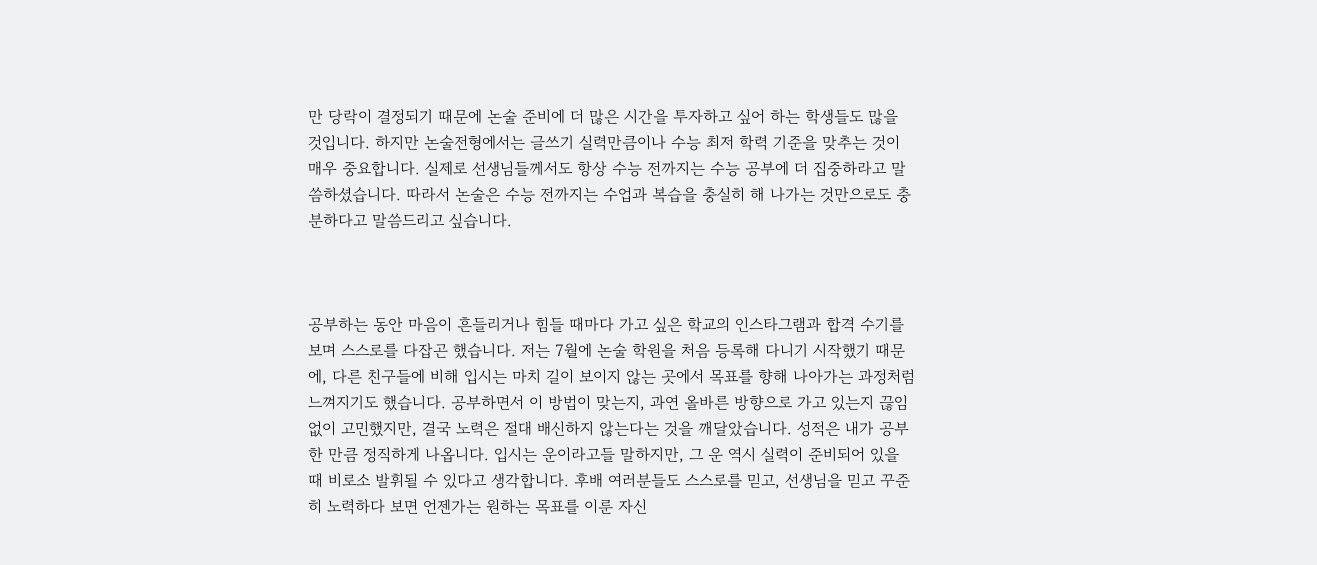만 당락이 결정되기 때문에 논술 준비에 더 많은 시간을 투자하고 싶어 하는 학생들도 많을 것입니다. 하지만 논술전형에서는 글쓰기 실력만큼이나 수능 최저 학력 기준을 맞추는 것이 매우 중요합니다. 실제로 선생님들께서도 항상 수능 전까지는 수능 공부에 더 집중하라고 말씀하셨습니다. 따라서 논술은 수능 전까지는 수업과 복습을 충실히 해 나가는 것만으로도 충분하다고 말씀드리고 싶습니다.



공부하는 동안 마음이 흔들리거나 힘들 때마다 가고 싶은 학교의 인스타그램과 합격 수기를 보며 스스로를 다잡곤 했습니다. 저는 7월에 논술 학원을 처음 등록해 다니기 시작했기 때문에, 다른 친구들에 비해 입시는 마치 길이 보이지 않는 곳에서 목표를 향해 나아가는 과정처럼 느껴지기도 했습니다. 공부하면서 이 방법이 맞는지, 과연 올바른 방향으로 가고 있는지 끊임없이 고민했지만, 결국 노력은 절대 배신하지 않는다는 것을 깨달았습니다. 성적은 내가 공부한 만큼 정직하게 나옵니다. 입시는 운이라고들 말하지만, 그 운 역시 실력이 준비되어 있을 때 비로소 발휘될 수 있다고 생각합니다. 후배 여러분들도 스스로를 믿고, 선생님을 믿고 꾸준히 노력하다 보면 언젠가는 원하는 목표를 이룬 자신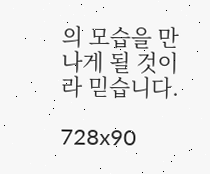의 모습을 만나게 될 것이라 믿습니다.

728x90